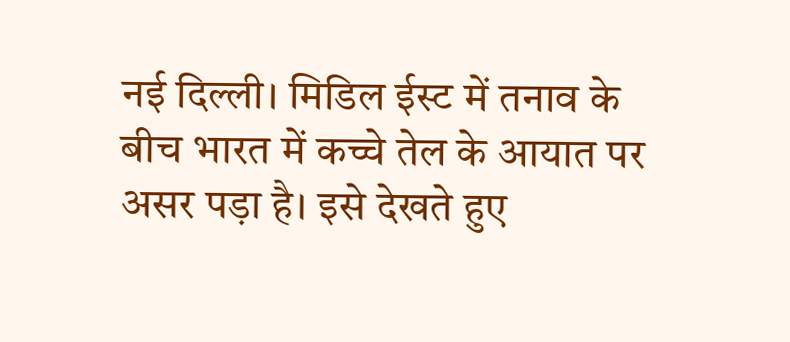नई दिल्ली। मिडिल ईस्ट में तनाव के बीच भारत में कच्चे तेल के आयात पर असर पड़ा है। इसे देखते हुए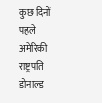कुछ दिनों पहले अमेरिकी राष्ट्रपति डोनाल्ड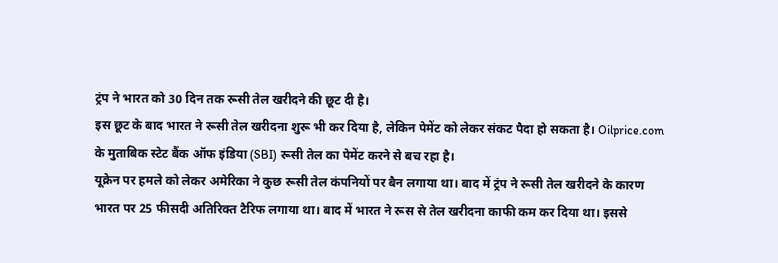ट्रंप ने भारत को 30 दिन तक रूसी तेल खरीदने की छूट दी है।
इस छूट के बाद भारत ने रूसी तेल खरीदना शुरू भी कर दिया है, लेकिन पेमेंट को लेकर संकट पैदा हो सकता है। Oilprice.com के मुताबिक स्टेट बैंक ऑफ इंडिया (SBI) रूसी तेल का पेमेंट करने से बच रहा है।
यूक्रेन पर हमले को लेकर अमेरिका ने कुछ रूसी तेल कंपनियों पर बैन लगाया था। बाद में ट्रंप ने रूसी तेल खरीदने के कारण भारत पर 25 फीसदी अतिरिक्त टैरिफ लगाया था। बाद में भारत ने रूस से तेल खरीदना काफी कम कर दिया था। इससे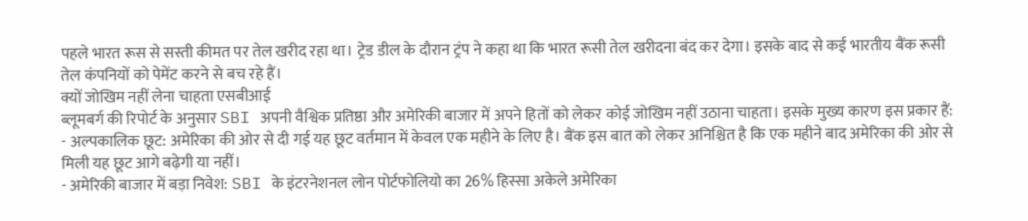पहले भारत रूस से सस्ती कीमत पर तेल खरीद रहा था। ट्रेड डील के दौरान ट्रंप ने कहा था कि भारत रूसी तेल खरीदना बंद कर देगा। इसके बाद से कई भारतीय बैंक रूसी तेल कंपनियों को पेमेंट करने से बच रहे हैं।
क्यों जोखिम नहीं लेना चाहता एसबीआई
ब्लूमबर्ग की रिपोर्ट के अनुसार SBI अपनी वैश्विक प्रतिष्ठा और अमेरिकी बाजार में अपने हितों को लेकर कोई जोखिम नहीं उठाना चाहता। इसके मुख्य कारण इस प्रकार हैं:
- अल्पकालिक छूट: अमेरिका की ओर से दी गई यह छूट वर्तमान में केवल एक महीने के लिए है। बैंक इस बात को लेकर अनिश्चित है कि एक महीने बाद अमेरिका की ओर से मिली यह छूट आगे बढ़ेगी या नहीं।
- अमेरिकी बाजार में बड़ा निवेश: SBI के इंटरनेशनल लोन पोर्टफोलियो का 26% हिस्सा अकेले अमेरिका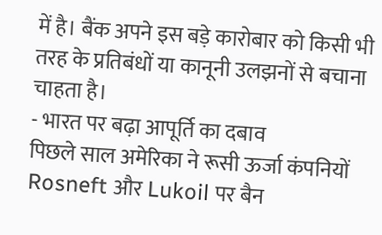में है। बैंक अपने इस बड़े कारोबार को किसी भी तरह के प्रतिबंधों या कानूनी उलझनों से बचाना चाहता है।
- भारत पर बढ़ा आपूर्ति का दबाव
पिछले साल अमेरिका ने रूसी ऊर्जा कंपनियों Rosneft और Lukoil पर बैन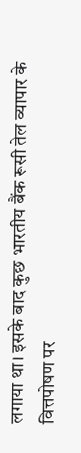लगाया था। इसके बाद कुछ भारतीय बैंक रूसी तेल व्यापार के वित्तपोषण पर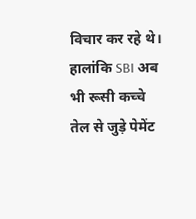विचार कर रहे थे। हालांकि SBI अब भी रूसी कच्चे तेल से जुड़े पेमेंट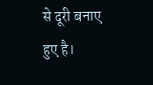से दूरी बनाए हुए है।